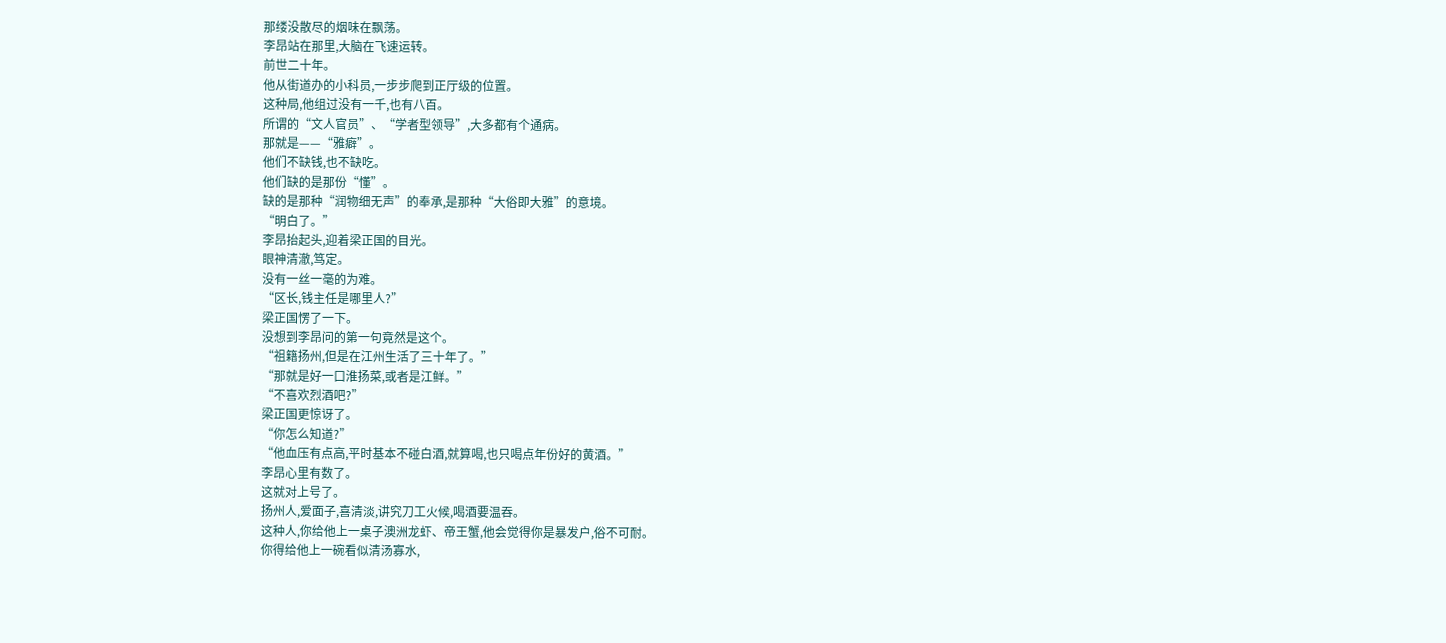那缕没散尽的烟味在飘荡。
李昂站在那里,大脑在飞速运转。
前世二十年。
他从街道办的小科员,一步步爬到正厅级的位置。
这种局,他组过没有一千,也有八百。
所谓的“文人官员”、“学者型领导”,大多都有个通病。
那就是——“雅癖”。
他们不缺钱,也不缺吃。
他们缺的是那份“懂”。
缺的是那种“润物细无声”的奉承,是那种“大俗即大雅”的意境。
“明白了。”
李昂抬起头,迎着梁正国的目光。
眼神清澈,笃定。
没有一丝一毫的为难。
“区长,钱主任是哪里人?”
梁正国愣了一下。
没想到李昂问的第一句竟然是这个。
“祖籍扬州,但是在江州生活了三十年了。”
“那就是好一口淮扬菜,或者是江鲜。”
“不喜欢烈酒吧?”
梁正国更惊讶了。
“你怎么知道?”
“他血压有点高,平时基本不碰白酒,就算喝,也只喝点年份好的黄酒。”
李昂心里有数了。
这就对上号了。
扬州人,爱面子,喜清淡,讲究刀工火候,喝酒要温吞。
这种人,你给他上一桌子澳洲龙虾、帝王蟹,他会觉得你是暴发户,俗不可耐。
你得给他上一碗看似清汤寡水,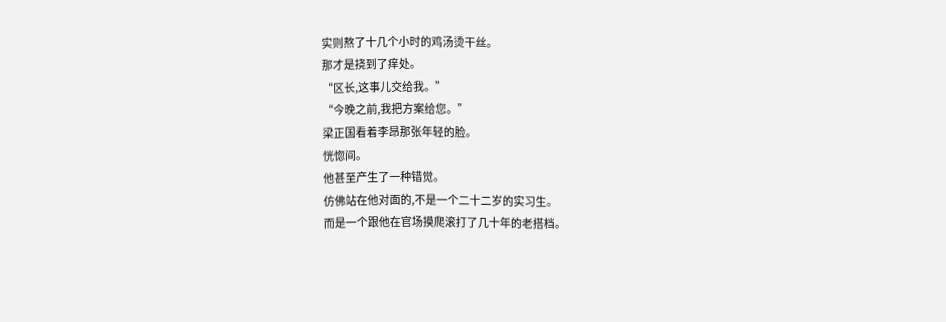实则熬了十几个小时的鸡汤烫干丝。
那才是挠到了痒处。
“区长,这事儿交给我。”
“今晚之前,我把方案给您。”
梁正国看着李昂那张年轻的脸。
恍惚间。
他甚至产生了一种错觉。
仿佛站在他对面的,不是一个二十二岁的实习生。
而是一个跟他在官场摸爬滚打了几十年的老搭档。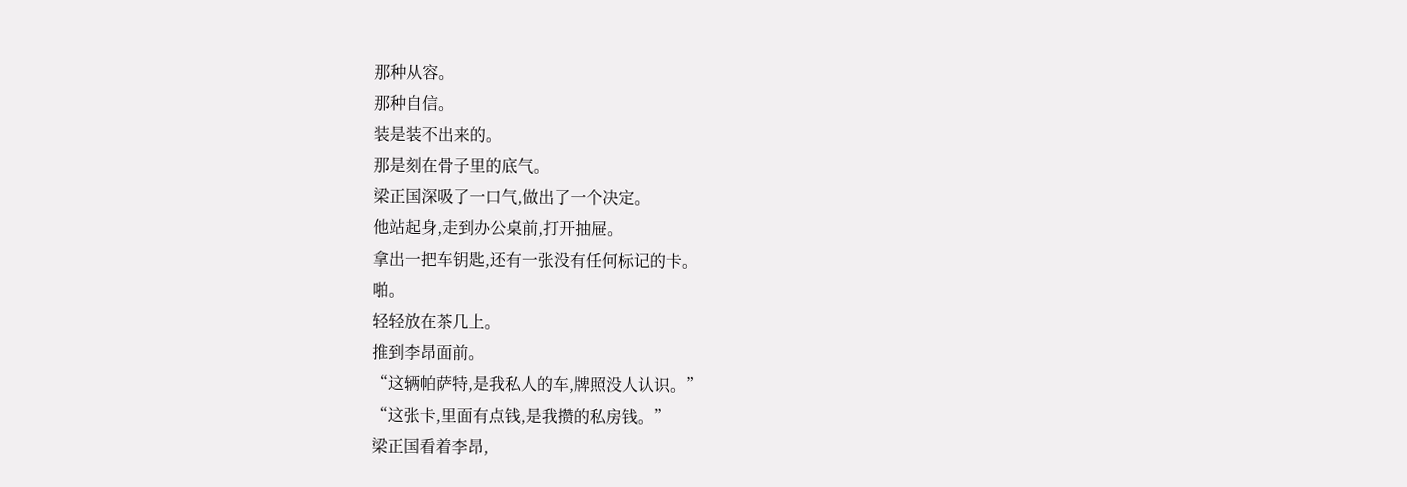那种从容。
那种自信。
装是装不出来的。
那是刻在骨子里的底气。
梁正国深吸了一口气,做出了一个决定。
他站起身,走到办公桌前,打开抽屉。
拿出一把车钥匙,还有一张没有任何标记的卡。
啪。
轻轻放在茶几上。
推到李昂面前。
“这辆帕萨特,是我私人的车,牌照没人认识。”
“这张卡,里面有点钱,是我攒的私房钱。”
梁正国看着李昂,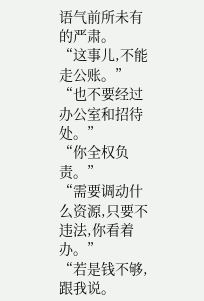语气前所未有的严肃。
“这事儿,不能走公账。”
“也不要经过办公室和招待处。”
“你全权负责。”
“需要调动什么资源,只要不违法,你看着办。”
“若是钱不够,跟我说。